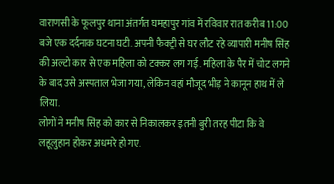वाराणसी के फूलपुर थाना अंतर्गत घमहापुर गांव में रविवार रात करीब 11:00 बजे एक दर्दनाक घटना घटी. अपनी फैक्ट्री से घर लौट रहे व्यापारी मनीष सिंह की अल्टो कार से एक महिला को टक्कर लग गई. महिला के पैर में चोट लगने के बाद उसे अस्पताल भेजा गया, लेकिन वहां मौजूद भीड़ ने कानून हाथ में ले लिया.
लोगों ने मनीष सिंह को कार से निकालकर इतनी बुरी तरह पीटा कि वे लहूलुहान होकर अधमरे हो गए.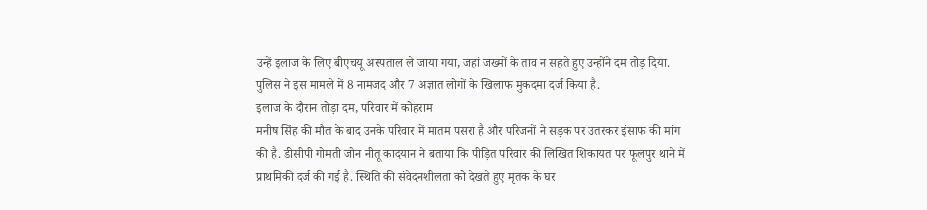उन्हें इलाज के लिए बीएचयू अस्पताल ले जाया गया, जहां जख्मों के ताव न सहते हुए उन्होंने दम तोड़ दिया. पुलिस ने इस मामले में 8 नामजद और 7 अज्ञात लोगों के खिलाफ मुकदमा दर्ज किया है.
इलाज के दौरान तोड़ा दम, परिवार में कोहराम
मनीष सिंह की मौत के बाद उनके परिवार में मातम पसरा है और परिजनों ने सड़क पर उतरकर इंसाफ की मांग की है. डीसीपी गोमती जोन नीतू कादयान ने बताया कि पीड़ित परिवार की लिखित शिकायत पर फूलपुर थाने में प्राथमिकी दर्ज की गई है. स्थिति की संवेदनशीलता को देखते हुए मृतक के घर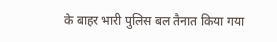के बाहर भारी पुलिस बल तैनात किया गया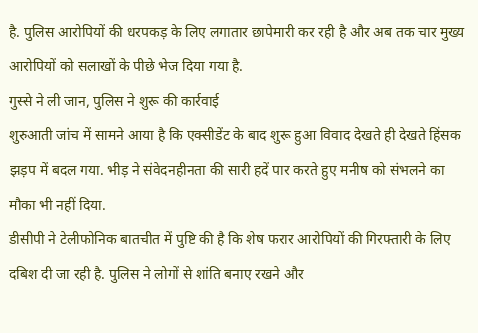है. पुलिस आरोपियों की धरपकड़ के लिए लगातार छापेमारी कर रही है और अब तक चार मुख्य आरोपियों को सलाखों के पीछे भेज दिया गया है.
गुस्से ने ली जान, पुलिस ने शुरू की कार्रवाई
शुरुआती जांच में सामने आया है कि एक्सीडेंट के बाद शुरू हुआ विवाद देखते ही देखते हिंसक झड़प में बदल गया. भीड़ ने संवेदनहीनता की सारी हदें पार करते हुए मनीष को संभलने का मौका भी नहीं दिया.
डीसीपी ने टेलीफोनिक बातचीत में पुष्टि की है कि शेष फरार आरोपियों की गिरफ्तारी के लिए दबिश दी जा रही है. पुलिस ने लोगों से शांति बनाए रखने और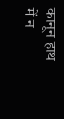कानून हाथ में न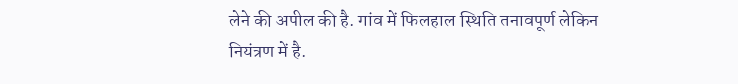लेने की अपील की है. गांव में फिलहाल स्थिति तनावपूर्ण लेकिन नियंत्रण में है.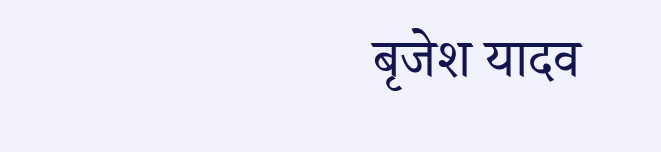बृजेश यादव